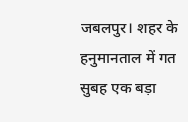जबलपुर। शहर के हनुमानताल में गत सुबह एक बड़ा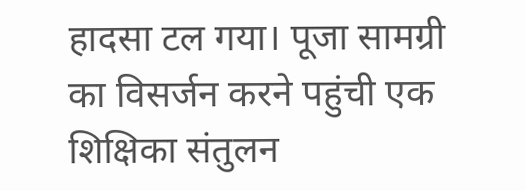हादसा टल गया। पूजा सामग्री का विसर्जन करने पहुंची एक शिक्षिका संतुलन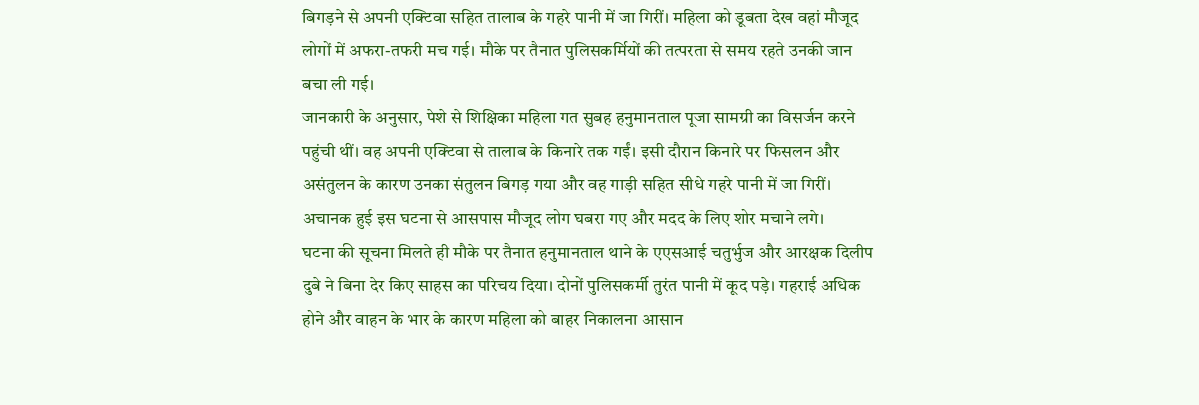बिगड़ने से अपनी एक्टिवा सहित तालाब के गहरे पानी में जा गिरीं। महिला को डूबता देख वहां मौजूद लोगों में अफरा-तफरी मच गई। मौके पर तैनात पुलिसकर्मियों की तत्परता से समय रहते उनकी जान बचा ली गई।
जानकारी के अनुसार, पेशे से शिक्षिका महिला गत सुबह हनुमानताल पूजा सामग्री का विसर्जन करने पहुंची थीं। वह अपनी एक्टिवा से तालाब के किनारे तक गईं। इसी दौरान किनारे पर फिसलन और असंतुलन के कारण उनका संतुलन बिगड़ गया और वह गाड़ी सहित सीधे गहरे पानी में जा गिरीं। अचानक हुई इस घटना से आसपास मौजूद लोग घबरा गए और मदद के लिए शोर मचाने लगे।
घटना की सूचना मिलते ही मौके पर तैनात हनुमानताल थाने के एएसआई चतुर्भुज और आरक्षक दिलीप दुबे ने बिना देर किए साहस का परिचय दिया। दोनों पुलिसकर्मी तुरंत पानी में कूद पड़े। गहराई अधिक होने और वाहन के भार के कारण महिला को बाहर निकालना आसान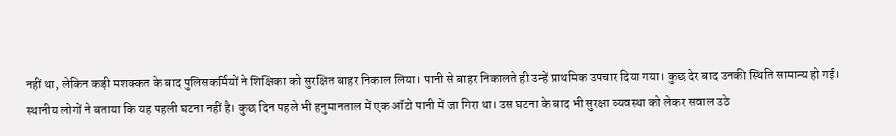नहीं था, लेकिन कड़ी मशक्कत के बाद पुलिसकर्मियों ने शिक्षिका को सुरक्षित बाहर निकाल लिया। पानी से बाहर निकालते ही उन्हें प्राथमिक उपचार दिया गया। कुछ देर बाद उनकी स्थिति सामान्य हो गई।
स्थानीय लोगों ने बताया कि यह पहली घटना नहीं है। कुछ दिन पहले भी हनुमानताल में एक ऑटो पानी में जा गिरा था। उस घटना के बाद भी सुरक्षा व्यवस्था को लेकर सवाल उठे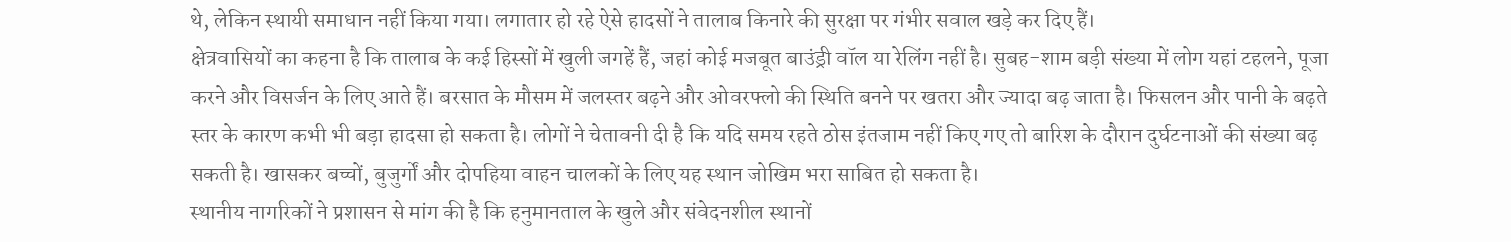थे, लेकिन स्थायी समाधान नहीं किया गया। लगातार हो रहे ऐसे हादसों ने तालाब किनारे की सुरक्षा पर गंभीर सवाल खड़े कर दिए हैं।
क्षेत्रवासियों का कहना है कि तालाब के कई हिस्सों में खुली जगहें हैं, जहां कोई मजबूत बाउंड्री वॉल या रेलिंग नहीं है। सुबह-शाम बड़ी संख्या में लोग यहां टहलने, पूजा करने और विसर्जन के लिए आते हैं। बरसात के मौसम में जलस्तर बढ़ने और ओवरफ्लो की स्थिति बनने पर खतरा और ज्यादा बढ़ जाता है। फिसलन और पानी के बढ़ते स्तर के कारण कभी भी बड़ा हादसा हो सकता है। लोगों ने चेतावनी दी है कि यदि समय रहते ठोस इंतजाम नहीं किए गए तो बारिश के दौरान दुर्घटनाओं की संख्या बढ़ सकती है। खासकर बच्चों, बुजुर्गों और दोपहिया वाहन चालकों के लिए यह स्थान जोखिम भरा साबित हो सकता है।
स्थानीय नागरिकों ने प्रशासन से मांग की है कि हनुमानताल के खुले और संवेदनशील स्थानों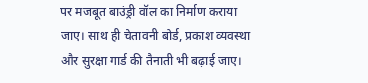पर मजबूत बाउंड्री वॉल का निर्माण कराया जाए। साथ ही चेतावनी बोर्ड, प्रकाश व्यवस्था और सुरक्षा गार्ड की तैनाती भी बढ़ाई जाए।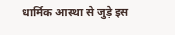धार्मिक आस्था से जुड़े इस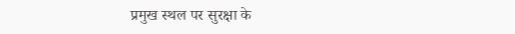प्रमुख स्थल पर सुरक्षा के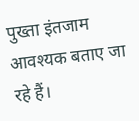पुख्ता इंतजाम आवश्यक बताए जा रहे हैं।